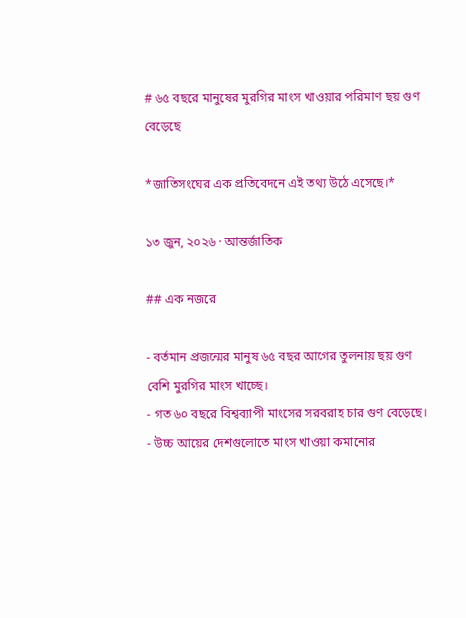# ৬৫ বছরে মানুষের মুরগির মাংস খাওয়ার পরিমাণ ছয় গুণ বেড়েছে

*জাতিসংঘের এক প্রতিবেদনে এই তথ্য উঠে এসেছে।*

১৩ জুন, ২০২৬ · আন্তর্জাতিক

## এক নজরে

- বর্তমান প্রজন্মের মানুষ ৬৫ বছর আগের তুলনায় ছয় গুণ বেশি মুরগির মাংস খাচ্ছে।
- গত ৬০ বছরে বিশ্বব্যাপী মাংসের সরবরাহ চার গুণ বেড়েছে।
- উচ্চ আয়ের দেশগুলোতে মাংস খাওয়া কমানোর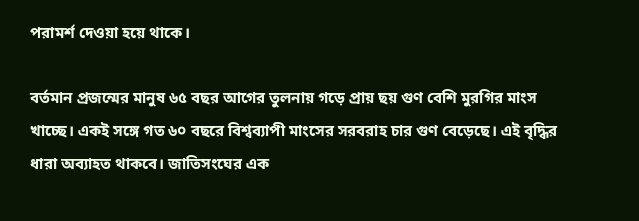পরামর্শ দেওয়া হয়ে থাকে।

বর্তমান প্রজন্মের মানুষ ৬৫ বছর আগের তুলনায় গড়ে প্রায় ছয় গুণ বেশি মুরগির মাংস খাচ্ছে। একই সঙ্গে গত ৬০ বছরে বিশ্বব্যাপী মাংসের সরবরাহ চার গুণ বেড়েছে। এই বৃদ্ধির ধারা অব্যাহত থাকবে। জাতিসংঘের এক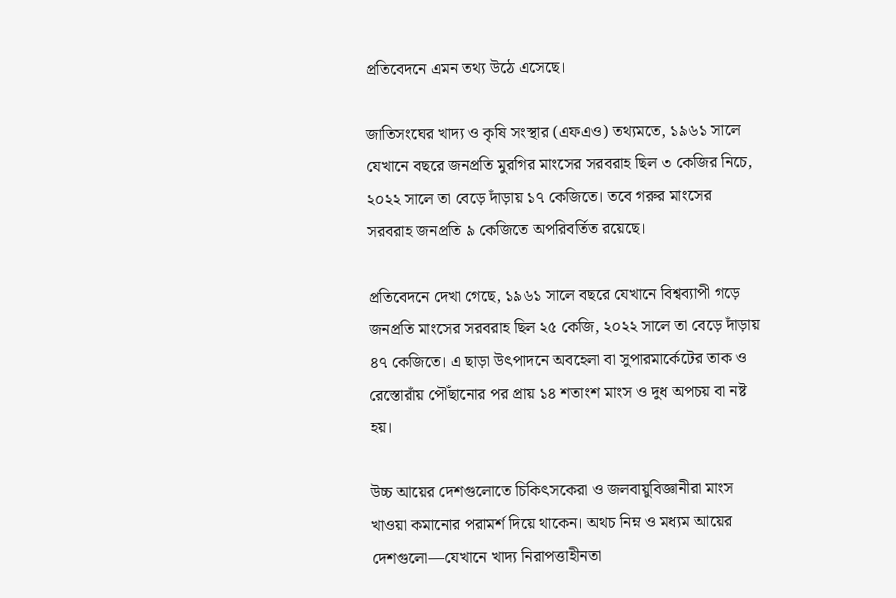প্রতিবেদনে এমন তথ্য উঠে এসেছে।

জাতিসংঘের খাদ্য ও কৃষি সংস্থার (এফএও) তথ্যমতে, ১৯৬১ সালে যেখানে বছরে জনপ্রতি মুরগির মাংসের সরবরাহ ছিল ৩ কেজির নিচে, ২০২২ সালে তা বেড়ে দাঁড়ায় ১৭ কেজিতে। তবে গরুর মাংসের সরবরাহ জনপ্রতি ৯ কেজিতে অপরিবর্তিত রয়েছে।

প্রতিবেদনে দেখা গেছে, ১৯৬১ সালে বছরে যেখানে বিশ্বব্যাপী গড়ে জনপ্রতি মাংসের সরবরাহ ছিল ২৫ কেজি, ২০২২ সালে তা বেড়ে দাঁড়ায় ৪৭ কেজিতে। এ ছাড়া উৎপাদনে অবহেলা বা সুপারমার্কেটের তাক ও রেস্তোরাঁয় পৌঁছানোর পর প্রায় ১৪ শতাংশ মাংস ও দুধ অপচয় বা নষ্ট হয়।

উচ্চ আয়ের দেশগুলোতে চিকিৎসকেরা ও জলবায়ুবিজ্ঞানীরা মাংস খাওয়া কমানোর পরামর্শ দিয়ে থাকেন। অথচ নিম্ন ও মধ্যম আয়ের দেশগুলো—যেখানে খাদ্য নিরাপত্তাহীনতা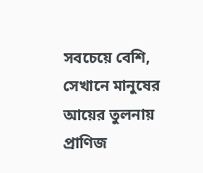সবচেয়ে বেশি, সেখানে মানুষের আয়ের তুলনায় প্রাণিজ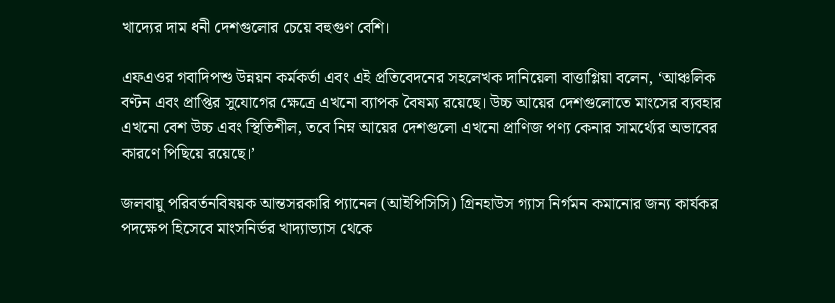খাদ্যের দাম ধনী দেশগুলোর চেয়ে বহুগুণ বেশি।

এফএওর গবাদিপশু উন্নয়ন কর্মকর্তা এবং এই প্রতিবেদনের সহলেখক দানিয়েলা বাত্তাগ্লিয়া বলেন, ‘আঞ্চলিক বণ্টন এবং প্রাপ্তির সুযোগের ক্ষেত্রে এখনো ব্যাপক বৈষম্য রয়েছে। উচ্চ আয়ের দেশগুলোতে মাংসের ব্যবহার এখনো বেশ উচ্চ এবং স্থিতিশীল, তবে নিম্ন আয়ের দেশগুলো এখনো প্রাণিজ পণ্য কেনার সামর্থ্যের অভাবের কারণে পিছিয়ে রয়েছে।’

জলবায়ু পরিবর্তনবিষয়ক আন্তসরকারি প্যানেল (আইপিসিসি) গ্রিনহাউস গ্যাস নির্গমন কমানোর জন্য কার্যকর পদক্ষেপ হিসেবে মাংসনির্ভর খাদ্যাভ্যাস থেকে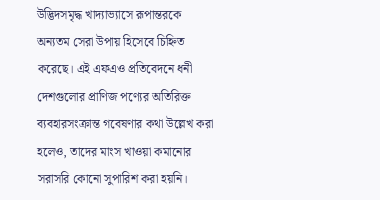উদ্ভিদসমৃদ্ধ খাদ্যাভ্যাসে রূপান্তরকে অন্যতম সেরা উপায় হিসেবে চিহ্নিত করেছে। এই এফএও প্রতিবেদনে ধনী দেশগুলোর প্রাণিজ পণ্যের অতিরিক্ত ব্যবহারসংক্রান্ত গবেষণার কথা উল্লেখ করা হলেও, তাদের মাংস খাওয়া কমানোর সরাসরি কোনো সুপারিশ করা হয়নি।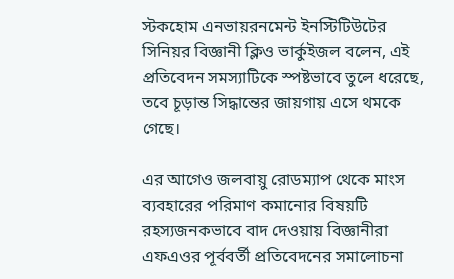স্টকহোম এনভায়রনমেন্ট ইনস্টিটিউটের সিনিয়র বিজ্ঞানী ক্লিও ভার্কুইজল বলেন, এই প্রতিবেদন সমস্যাটিকে স্পষ্টভাবে তুলে ধরেছে, তবে চূড়ান্ত সিদ্ধান্তের জায়গায় এসে থমকে গেছে।

এর আগেও জলবায়ু রোডম্যাপ থেকে মাংস ব্যবহারের পরিমাণ কমানোর বিষয়টি রহস্যজনকভাবে বাদ দেওয়ায় বিজ্ঞানীরা এফএওর পূর্ববর্তী প্রতিবেদনের সমালোচনা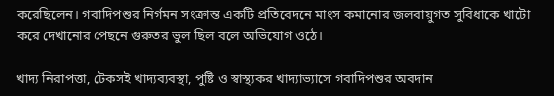করেছিলেন। গবাদিপশুর নির্গমন সংক্রান্ত একটি প্রতিবেদনে মাংস কমানোর জলবায়ুগত সুবিধাকে খাটো করে দেখানোর পেছনে গুরুতর ভুল ছিল বলে অভিযোগ ওঠে।

খাদ্য নিরাপত্তা, টেকসই খাদ্যব্যবস্থা, পুষ্টি ও স্বাস্থ্যকর খাদ্যাভ্যাসে গবাদিপশুর অবদান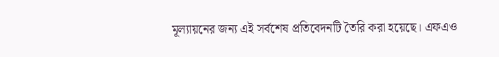মূল্যায়নের জন্য এই সর্বশেষ প্রতিবেদনটি তৈরি করা হয়েছে। এফএও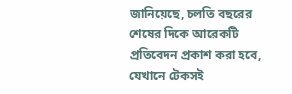জানিয়েছে, চলতি বছরের শেষের দিকে আরেকটি প্রতিবেদন প্রকাশ করা হবে, যেখানে টেকসই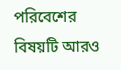পরিবেশের বিষয়টি আরও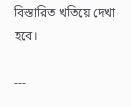বিস্তারিত খতিয়ে দেখা হবে।

---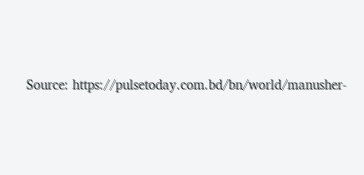Source: https://pulsetoday.com.bd/bn/world/manusher-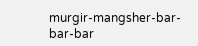murgir-mangsher-bar-bar-bar